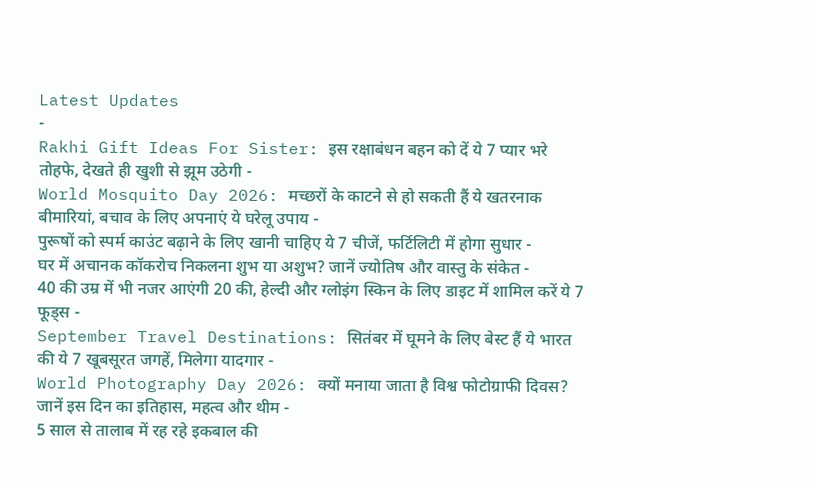Latest Updates
-
Rakhi Gift Ideas For Sister: इस रक्षाबंधन बहन को दें ये 7 प्यार भरे तोहफे, देखते ही खुशी से झूम उठेगी -
World Mosquito Day 2026: मच्छरों के काटने से हो सकती हैं ये खतरनाक बीमारियां, बचाव के लिए अपनाएं ये घरेलू उपाय -
पुरूषों को स्पर्म काउंट बढ़ाने के लिए खानी चाहिए ये 7 चीजें, फर्टिलिटी में होगा सुधार -
घर में अचानक कॉकरोच निकलना शुभ या अशुभ? जानें ज्योतिष और वास्तु के संकेत -
40 की उम्र में भी नजर आएंगी 20 की, हेल्दी और ग्लोइंग स्किन के लिए डाइट में शामिल करें ये 7 फूड्स -
September Travel Destinations: सितंबर में घूमने के लिए बेस्ट हैं ये भारत की ये 7 खूबसूरत जगहें, मिलेगा यादगार -
World Photography Day 2026: क्यों मनाया जाता है विश्व फोटोग्राफी दिवस? जानें इस दिन का इतिहास, महत्व और थीम -
5 साल से तालाब में रह रहे इकबाल की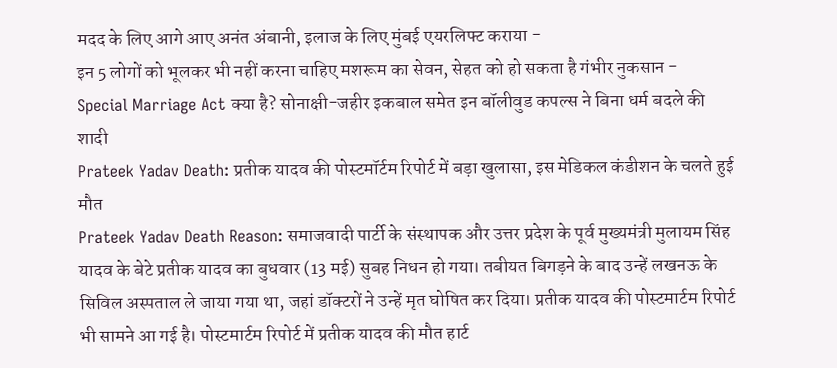मदद के लिए आगे आए अनंत अंबानी, इलाज के लिए मुंबई एयरलिफ्ट कराया -
इन 5 लोगों को भूलकर भी नहीं करना चाहिए मशरूम का सेवन, सेहत को हो सकता है गंभीर नुकसान -
Special Marriage Act क्या है? सोनाक्षी-जहीर इकबाल समेत इन बॉलीवुड कपल्स ने बिना धर्म बदले की शादी
Prateek Yadav Death: प्रतीक यादव की पोस्टमॉर्टम रिपोर्ट में बड़ा खुलासा, इस मेडिकल कंडीशन के चलते हुई मौत
Prateek Yadav Death Reason: समाजवादी पार्टी के संस्थापक और उत्तर प्रदेश के पूर्व मुख्यमंत्री मुलायम सिंह यादव के बेटे प्रतीक यादव का बुधवार (13 मई) सुबह निधन हो गया। तबीयत बिगड़ने के बाद उन्हें लखनऊ के सिविल अस्पताल ले जाया गया था, जहां डॉक्टरों ने उन्हें मृत घोषित कर दिया। प्रतीक यादव की पोस्टमार्टम रिपोर्ट भी सामने आ गई है। पोस्टमार्टम रिपोर्ट में प्रतीक यादव की मौत हार्ट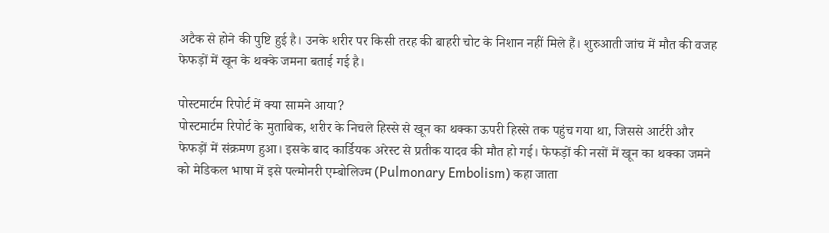अटैक से होने की पुष्टि हुई है। उनके शरीर पर किसी तरह की बाहरी चोट के निशान नहीं मिले हैं। शुरुआती जांच में मौत की वजह फेफड़ों में खून के थक्के जमना बताई गई है।

पोस्टमार्टम रिपोर्ट में क्या सामने आया?
पोस्टमार्टम रिपोर्ट के मुताबिक, शरीर के निचले हिस्से से खून का थक्का ऊपरी हिस्से तक पहुंच गया था, जिससे आर्टरी और फेफड़ों में संक्रमण हुआ। इसके बाद कार्डियक अरेस्ट से प्रतीक यादव की मौत हो गई। फेफड़ों की नसों में खून का थक्का जमने को मेडिकल भाषा में इसे पल्मोनरी एम्बोलिज्म (Pulmonary Embolism) कहा जाता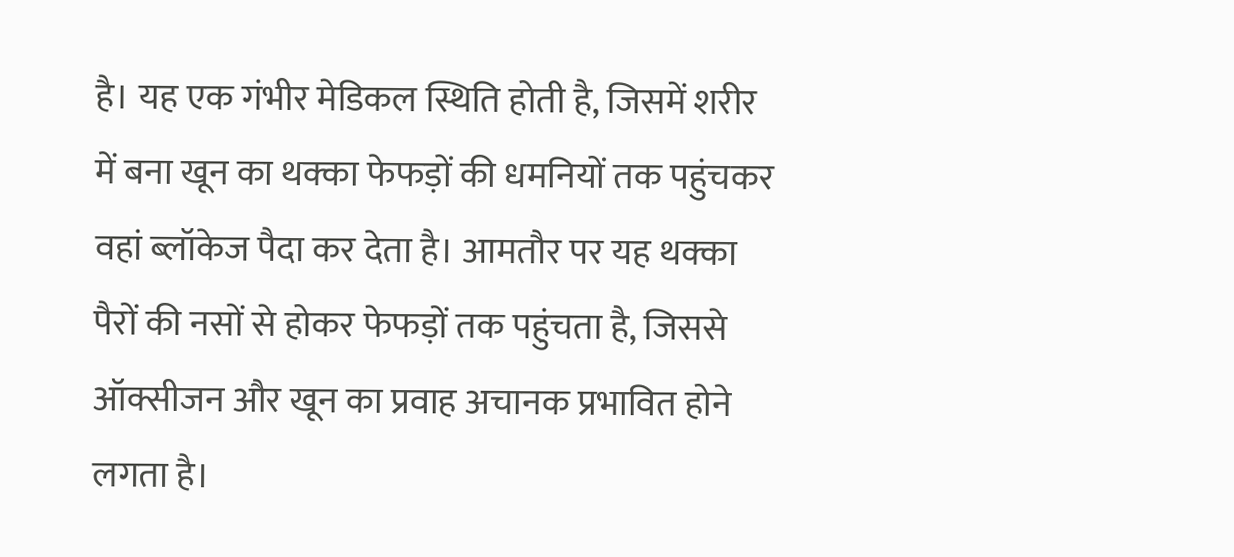है। यह एक गंभीर मेडिकल स्थिति होती है, जिसमें शरीर में बना खून का थक्का फेफड़ों की धमनियों तक पहुंचकर वहां ब्लॉकेज पैदा कर देता है। आमतौर पर यह थक्का पैरों की नसों से होकर फेफड़ों तक पहुंचता है, जिससे ऑक्सीजन और खून का प्रवाह अचानक प्रभावित होने लगता है।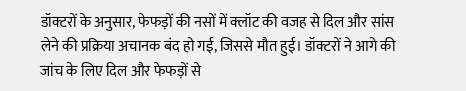डॉक्टरों के अनुसार, फेफड़ों की नसों में क्लॉट की वजह से दिल और सांस लेने की प्रक्रिया अचानक बंद हो गई, जिससे मौत हुई। डॉक्टरों ने आगे की जांच के लिए दिल और फेफड़ों से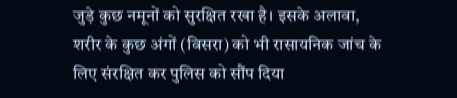जुड़े कुछ नमूनों को सुरक्षित रखा है। इसके अलावा, शरीर के कुछ अंगों (विसरा) को भी रासायनिक जांच के लिए संरक्षित कर पुलिस को सौंप दिया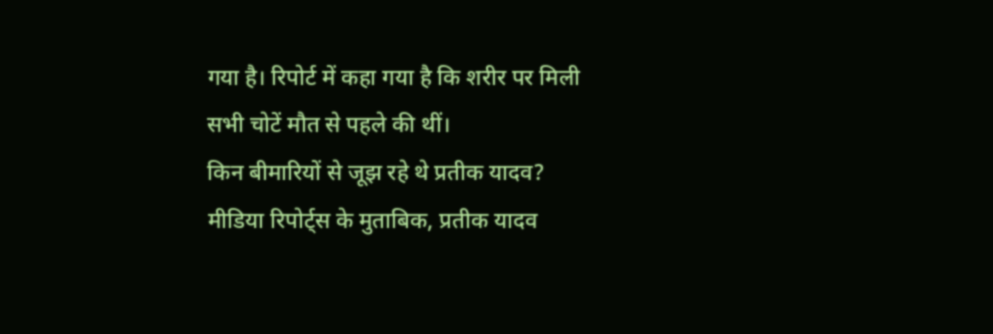गया है। रिपोर्ट में कहा गया है कि शरीर पर मिली सभी चोटें मौत से पहले की थीं।
किन बीमारियों से जूझ रहे थे प्रतीक यादव?
मीडिया रिपोर्ट्स के मुताबिक, प्रतीक यादव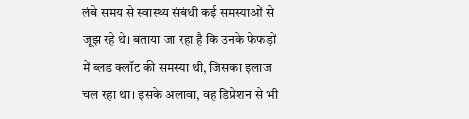लंबे समय से स्वास्थ्य संबंधी कई समस्याओं से जूझ रहे थे। बताया जा रहा है कि उनके फेफड़ों में ब्लड क्लॉट की समस्या थी, जिसका इलाज चल रहा था। इसके अलावा, वह डिप्रेशन से भी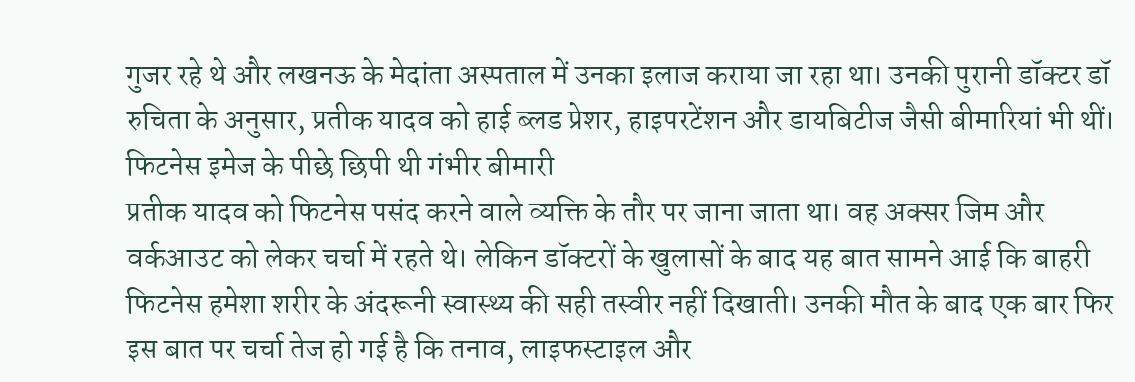गुजर रहे थे और लखनऊ के मेदांता अस्पताल में उनका इलाज कराया जा रहा था। उनकी पुरानी डॉक्टर डॉ रुचिता के अनुसार, प्रतीक यादव को हाई ब्लड प्रेशर, हाइपरटेंशन और डायबिटीज जैसी बीमारियां भी थीं।
फिटनेस इमेज के पीछे छिपी थी गंभीर बीमारी
प्रतीक यादव को फिटनेस पसंद करने वाले व्यक्ति के तौर पर जाना जाता था। वह अक्सर जिम और वर्कआउट को लेकर चर्चा में रहते थे। लेकिन डॉक्टरों के खुलासों के बाद यह बात सामने आई कि बाहरी फिटनेस हमेशा शरीर के अंदरूनी स्वास्थ्य की सही तस्वीर नहीं दिखाती। उनकी मौत के बाद एक बार फिर इस बात पर चर्चा तेज हो गई है कि तनाव, लाइफस्टाइल और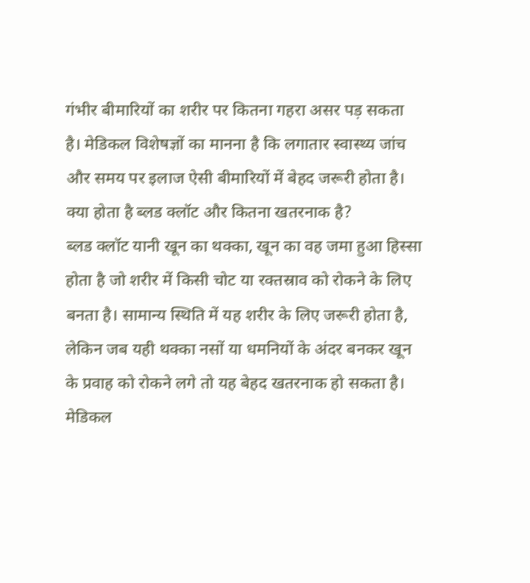गंभीर बीमारियों का शरीर पर कितना गहरा असर पड़ सकता है। मेडिकल विशेषज्ञों का मानना है कि लगातार स्वास्थ्य जांच और समय पर इलाज ऐसी बीमारियों में बेहद जरूरी होता है।
क्या होता है ब्लड क्लॉट और कितना खतरनाक है?
ब्लड क्लॉट यानी खून का थक्का, खून का वह जमा हुआ हिस्सा होता है जो शरीर में किसी चोट या रक्तस्राव को रोकने के लिए बनता है। सामान्य स्थिति में यह शरीर के लिए जरूरी होता है, लेकिन जब यही थक्का नसों या धमनियों के अंदर बनकर खून के प्रवाह को रोकने लगे तो यह बेहद खतरनाक हो सकता है। मेडिकल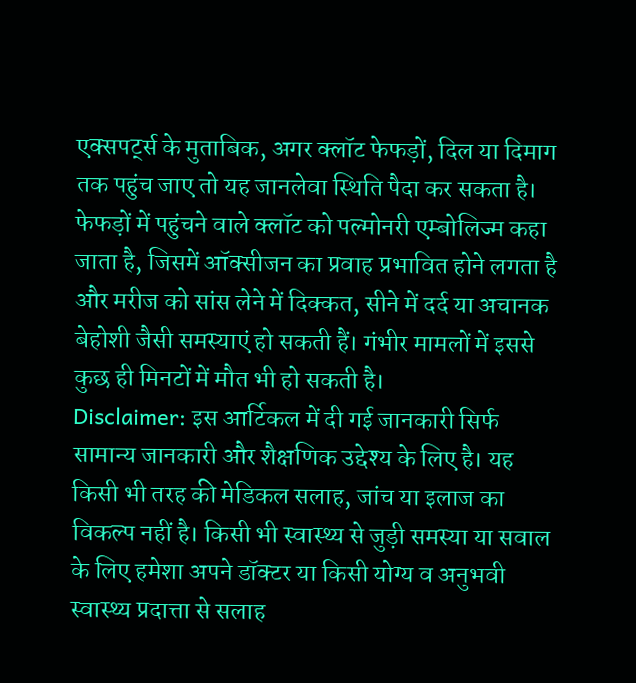एक्सपर्ट्स के मुताबिक, अगर क्लॉट फेफड़ों, दिल या दिमाग तक पहुंच जाए तो यह जानलेवा स्थिति पैदा कर सकता है। फेफड़ों में पहुंचने वाले क्लॉट को पल्मोनरी एम्बोलिज्म कहा जाता है, जिसमें ऑक्सीजन का प्रवाह प्रभावित होने लगता है और मरीज को सांस लेने में दिक्कत, सीने में दर्द या अचानक बेहोशी जैसी समस्याएं हो सकती हैं। गंभीर मामलों में इससे कुछ ही मिनटों में मौत भी हो सकती है।
Disclaimer: इस आर्टिकल में दी गई जानकारी सिर्फ सामान्य जानकारी और शैक्षणिक उद्देश्य के लिए है। यह किसी भी तरह की मेडिकल सलाह, जांच या इलाज का विकल्प नहीं है। किसी भी स्वास्थ्य से जुड़ी समस्या या सवाल के लिए हमेशा अपने डॉक्टर या किसी योग्य व अनुभवी स्वास्थ्य प्रदात्ता से सलाह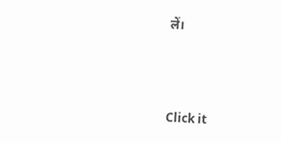लें।



Click it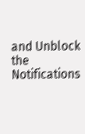and Unblock the Notifications